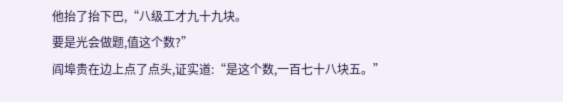他抬了抬下巴,“八级工才九十九块。
要是光会做题,值这个数?”
阎埠贵在边上点了点头,证实道:“是这个数,一百七十八块五。”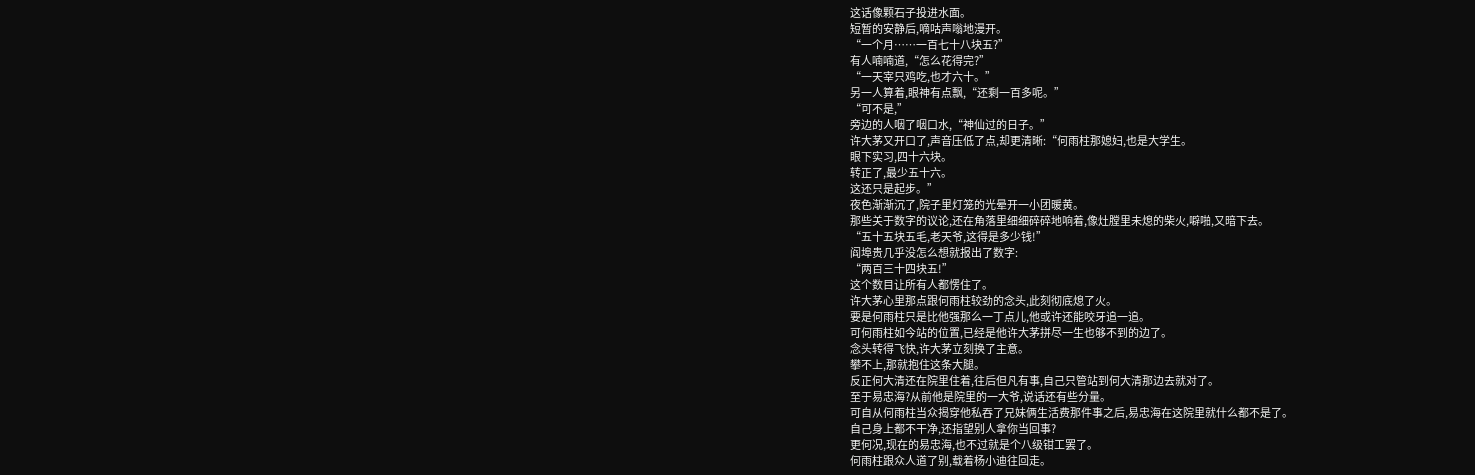这话像颗石子投进水面。
短暂的安静后,嘀咕声嗡地漫开。
“一个月……一百七十八块五?”
有人喃喃道,“怎么花得完?”
“一天宰只鸡吃,也才六十。”
另一人算着,眼神有点飘,“还剩一百多呢。”
“可不是,”
旁边的人咽了咽口水,“神仙过的日子。”
许大茅又开口了,声音压低了点,却更清晰:“何雨柱那媳妇,也是大学生。
眼下实习,四十六块。
转正了,最少五十六。
这还只是起步。”
夜色渐渐沉了,院子里灯笼的光晕开一小团暖黄。
那些关于数字的议论,还在角落里细细碎碎地响着,像灶膛里未熄的柴火,噼啪,又暗下去。
“五十五块五毛,老天爷,这得是多少钱!”
阎埠贵几乎没怎么想就报出了数字:
“两百三十四块五!”
这个数目让所有人都愣住了。
许大茅心里那点跟何雨柱较劲的念头,此刻彻底熄了火。
要是何雨柱只是比他强那么一丁点儿,他或许还能咬牙追一追。
可何雨柱如今站的位置,已经是他许大茅拼尽一生也够不到的边了。
念头转得飞快,许大茅立刻换了主意。
攀不上,那就抱住这条大腿。
反正何大清还在院里住着,往后但凡有事,自己只管站到何大清那边去就对了。
至于易忠海?从前他是院里的一大爷,说话还有些分量。
可自从何雨柱当众揭穿他私吞了兄妹俩生活费那件事之后,易忠海在这院里就什么都不是了。
自己身上都不干净,还指望别人拿你当回事?
更何况,现在的易忠海,也不过就是个八级钳工罢了。
何雨柱跟众人道了别,载着杨小迪往回走。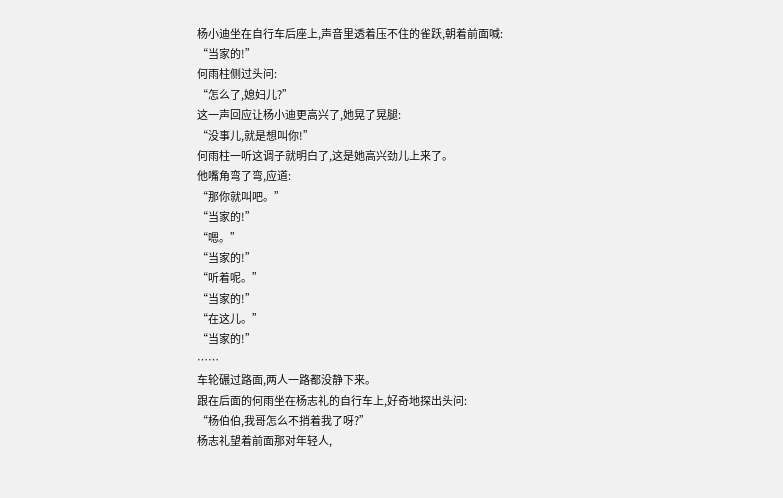杨小迪坐在自行车后座上,声音里透着压不住的雀跃,朝着前面喊:
“当家的!”
何雨柱侧过头问:
“怎么了,媳妇儿?”
这一声回应让杨小迪更高兴了,她晃了晃腿:
“没事儿,就是想叫你!”
何雨柱一听这调子就明白了,这是她高兴劲儿上来了。
他嘴角弯了弯,应道:
“那你就叫吧。”
“当家的!”
“嗯。”
“当家的!”
“听着呢。”
“当家的!”
“在这儿。”
“当家的!”
……
车轮碾过路面,两人一路都没静下来。
跟在后面的何雨坐在杨志礼的自行车上,好奇地探出头问:
“杨伯伯,我哥怎么不捎着我了呀?”
杨志礼望着前面那对年轻人,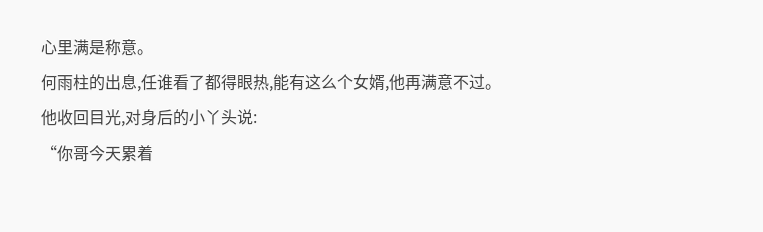心里满是称意。
何雨柱的出息,任谁看了都得眼热,能有这么个女婿,他再满意不过。
他收回目光,对身后的小丫头说:
“你哥今天累着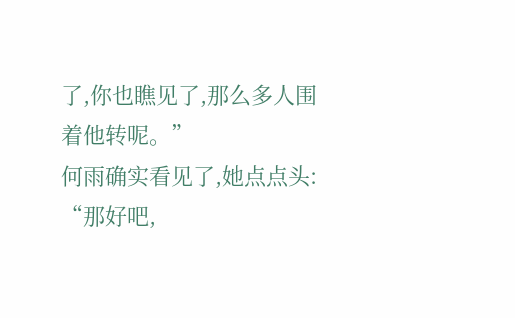了,你也瞧见了,那么多人围着他转呢。”
何雨确实看见了,她点点头:
“那好吧,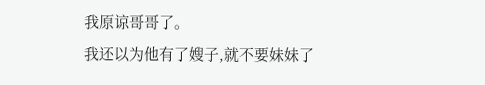我原谅哥哥了。
我还以为他有了嫂子,就不要妹妹了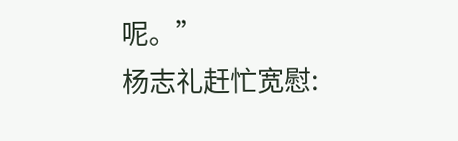呢。”
杨志礼赶忙宽慰: